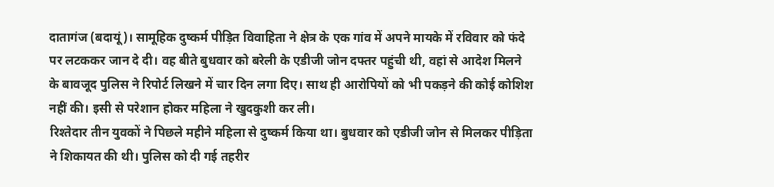दातागंज (बदायूं)। सामूहिक दुष्कर्म पीड़ित विवाहिता ने क्षेत्र के एक गांव में अपने मायके में रविवार को फंदे पर लटककर जान दे दी। वह बीते बुधवार को बरेली के एडीजी जोन दफ्तर पहुंची थी, वहां से आदेश मिलने के बावजूद पुलिस ने रिपोर्ट लिखने में चार दिन लगा दिए। साथ ही आरोपियों को भी पकड़ने की कोई कोशिश नहीं की। इसी से परेशान होकर महिला ने खुदकुशी कर ली।
रिश्तेदार तीन युवकों ने पिछले महीने महिला से दुष्कर्म किया था। बुधवार को एडीजी जोन से मिलकर पीड़िता ने शिकायत की थी। पुलिस को दी गई तहरीर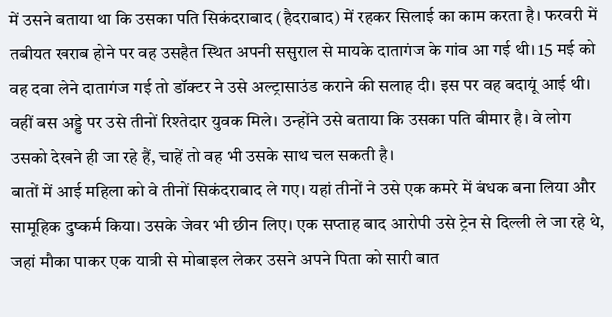में उसने बताया था कि उसका पति सिकंदराबाद (हैदराबाद) में रहकर सिलाई का काम करता है। फरवरी में तबीयत खराब होने पर वह उसहैत स्थित अपनी ससुराल से मायके दातागंज के गांव आ गई थी। 15 मई को वह दवा लेने दातागंज गई तो डॉक्टर ने उसे अल्ट्रासाउंड कराने की सलाह दी। इस पर वह बदायूं आई थी। वहीं बस अड्डे पर उसे तीनों रिश्तेदार युवक मिले। उन्होंने उसे बताया कि उसका पति बीमार है। वे लोग उसको देखने ही जा रहे हैं, चाहें तो वह भी उसके साथ चल सकती है।
बातों में आई महिला को वे तीनों सिकंदराबाद ले गए। यहां तीनों ने उसे एक कमरे में बंधक बना लिया और सामूहिक दुष्कर्म किया। उसके जेवर भी छीन लिए। एक सप्ताह बाद आरोपी उसे ट्रेन से दिल्ली ले जा रहे थे, जहां मौका पाकर एक यात्री से मोबाइल लेकर उसने अपने पिता को सारी बात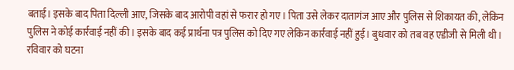बताई। इसके बाद पिता दिल्ली आए, जिसके बाद आरोपी वहां से फरार हो गए। पिता उसे लेकर दातागंज आए और पुलिस से शिकायत की, लेकिन पुलिस ने कोई कार्रवाई नहीं की। इसके बाद कई प्रार्थना पत्र पुलिस को दिए गए लेकिन कार्रवाई नहीं हुई। बुधवार को तब वह एडीजी से मिली थी। रविवार को घटना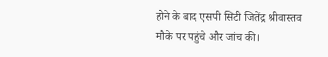होने के बाद एसपी सिटी जितेंद्र श्रीवास्तव मौके पर पहुंचे और जांच की।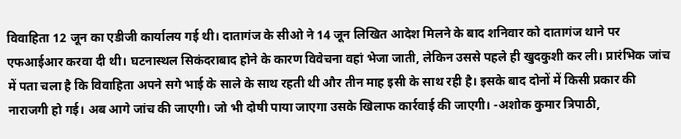विवाहिता 12 जून का एडीजी कार्यालय गई थी। दातागंज के सीओ ने 14 जून लिखित आदेश मिलने के बाद शनिवार को दातागंज थाने पर एफआईआर करवा दी थी। घटनास्थल सिकंदराबाद होने के कारण विवेचना वहां भेजा जाती, लेकिन उससे पहले ही खुदकुशी कर ली। प्रारंभिक जांच में पता चला है कि विवाहिता अपने सगे भाई के साले के साथ रहती थी और तीन माह इसी के साथ रही है। इसके बाद दोनों में किसी प्रकार की नाराजगी हो गई। अब आगे जांच की जाएगी। जो भी दोषी पाया जाएगा उसके खिलाफ कार्रवाई की जाएगी। -अशोक कुमार त्रिपाठी,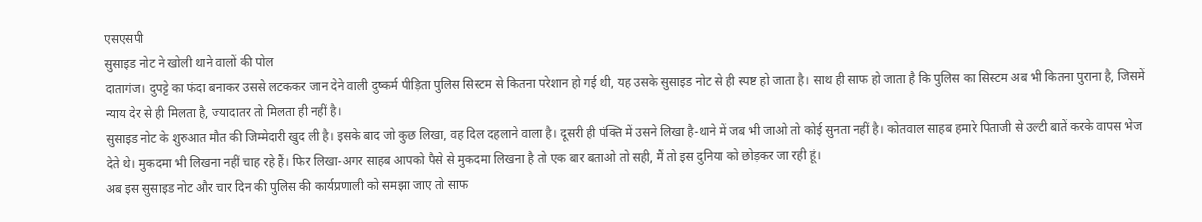एसएसपी
सुसाइड नोट ने खोली थाने वालों की पोल
दातागंज। दुपट्टे का फंदा बनाकर उससे लटककर जान देने वाली दुष्कर्म पीड़िता पुलिस सिस्टम से कितना परेशान हो गई थी, यह उसके सुसाइड नोट से ही स्पष्ट हो जाता है। साथ ही साफ हो जाता है कि पुलिस का सिस्टम अब भी कितना पुराना है, जिसमें न्याय देर से ही मिलता है, ज्यादातर तो मिलता ही नहीं है।
सुसाइड नोट के शुरुआत मौत की जिम्मेदारी खुद ली है। इसके बाद जो कुछ लिखा, वह दिल दहलाने वाला है। दूसरी ही पंक्ति में उसने लिखा है-थाने में जब भी जाओ तो कोई सुनता नहीं है। कोतवाल साहब हमारे पिताजी से उल्टी बातें करके वापस भेज देते थे। मुकदमा भी लिखना नहीं चाह रहे हैं। फिर लिखा-अगर साहब आपको पैसे से मुकदमा लिखना है तो एक बार बताओ तो सही, मैं तो इस दुनिया को छोड़कर जा रही हूं।
अब इस सुसाइड नोट और चार दिन की पुलिस की कार्यप्रणाली को समझा जाए तो साफ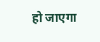हो जाएगा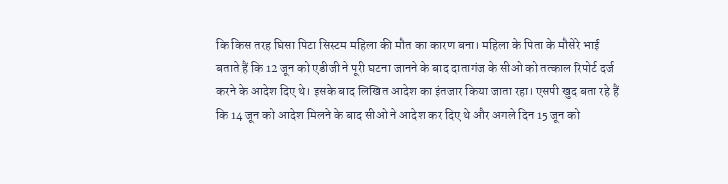कि किस तरह घिसा पिटा सिस्टम महिला की मौत का कारण बना। महिला के पिता के मौसेरे भाई बताते हैं कि 12 जून को एडीजी ने पूरी घटना जानने के बाद दातागंज के सीओ को तत्काल रिपोर्ट दर्ज करने के आदेश दिए थे। इसके बाद लिखित आदेश का इंतजार किया जाता रहा। एसपी खुद बता रहे हैं कि 14 जून को आदेश मिलने के बाद सीओ ने आदेश कर दिए थे और अगले दिन 15 जून को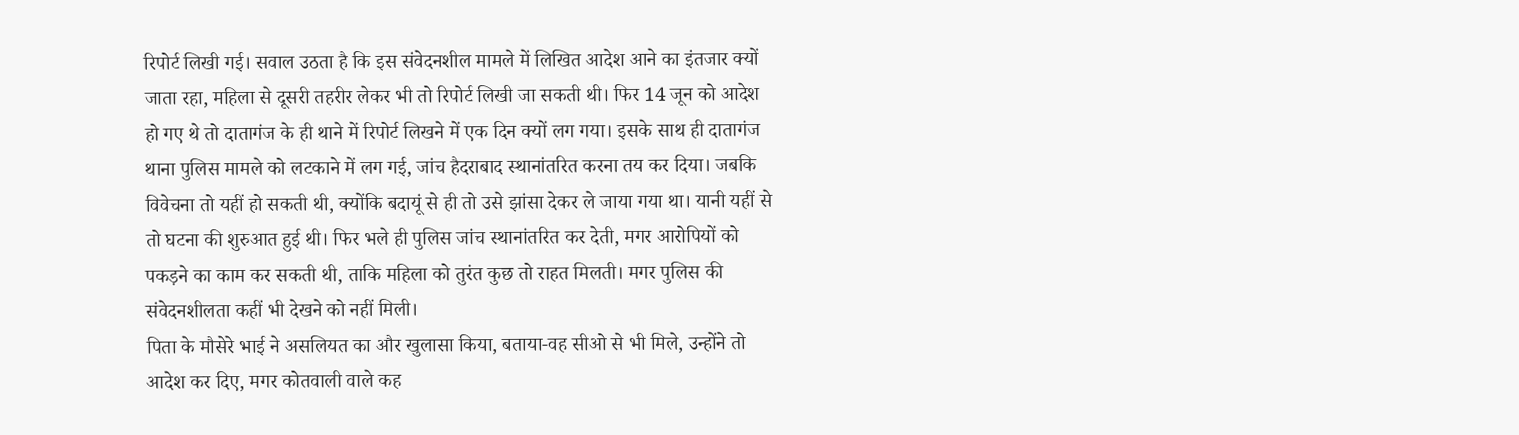रिपोर्ट लिखी गई। सवाल उठता है कि इस संवेदनशील मामले में लिखित आदेश आने का इंतजार क्यों जाता रहा, महिला से दूसरी तहरीर लेकर भी तो रिपोर्ट लिखी जा सकती थी। फिर 14 जून को आदेश हो गए थे तो दातागंज के ही थाने में रिपोर्ट लिखने में एक दिन क्यों लग गया। इसके साथ ही दातागंज थाना पुलिस मामले को लटकाने में लग गई, जांच हैदराबाद स्थानांतरित करना तय कर दिया। जबकि विवेचना तो यहीं हो सकती थी, क्योंकि बदायूं से ही तो उसे झांसा देकर ले जाया गया था। यानी यहीं से तो घटना की शुरुआत हुई थी। फिर भले ही पुलिस जांच स्थानांतरित कर देती, मगर आरोपियों को पकड़ने का काम कर सकती थी, ताकि महिला को तुरंत कुछ तो राहत मिलती। मगर पुलिस की संवेदनशीलता कहीं भी देखने को नहीं मिली।
पिता के मौसेरे भाई ने असलियत का और खुलासा किया, बताया-वह सीओ से भी मिले, उन्होंने तो आदेश कर दिए, मगर कोतवाली वाले कह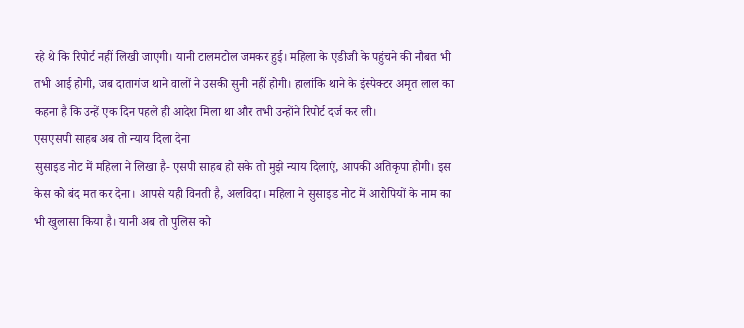रहे थे कि रिपोर्ट नहीं लिखी जाएगी। यानी टालमटोल जमकर हुई। महिला के एडीजी के पहुंचने की नौबत भी तभी आई होगी, जब दातागंज थाने वालों ने उसकी सुनी नहीं होगी। हालांकि थाने के इंस्पेक्टर अमृत लाल का कहना है कि उन्हें एक दिन पहले ही आदेश मिला था और तभी उन्होंने रिपोर्ट दर्ज कर ली।
एसएसपी साहब अब तो न्याय दिला देना
सुसाइड नोट में महिला ने लिखा है- एसपी साहब हो सके तो मुझे न्याय दिलाएं, आपकी अतिकृपा होगी। इस केस को बंद मत कर देना। आपसे यही विनती है, अलविदा। महिला ने सुसाइड नोट में आरोपियों के नाम का भी खुलासा किया है। यानी अब तो पुलिस को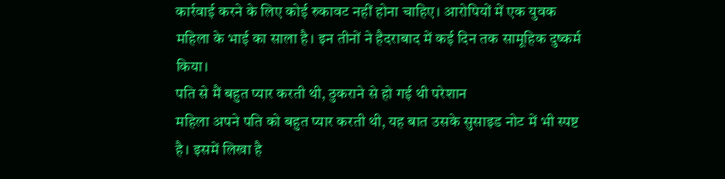कार्रवाई करने के लिए कोई रुकावट नहीं होना चाहिए। आरोपियों में एक युवक महिला के भाई का साला है। इन तीनों ने हैदराबाद में कई दिन तक सामूहिक दुष्कर्म किया।
पति से मैं बहुत प्यार करती थी, ठुकराने से हो गई थी परेशान
महिला अपने पति को बहुत प्यार करती थी, यह बात उसके सुसाइड नोट में भी स्पष्ट है। इसमें लिखा है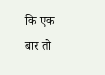कि एक बार तो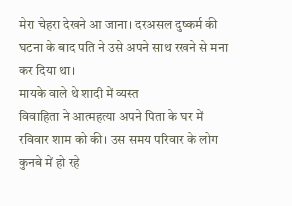मेरा चेहरा देखने आ जाना। दरअसल दुष्कर्म की घटना के बाद पति ने उसे अपने साथ रखने से मना कर दिया था।
मायके वाले थे शादी में व्यस्त
विवाहिता ने आत्महत्या अपने पिता के घर में रविवार शाम को की। उस समय परिवार के लोग कुनबे में हो रहे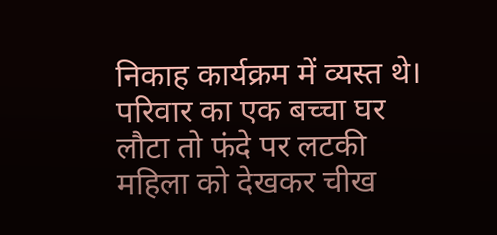निकाह कार्यक्रम में व्यस्त थे। परिवार का एक बच्चा घर लौटा तो फंदे पर लटकी महिला को देखकर चीख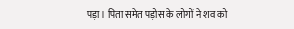पड़ा। पिता समेत पड़ोस के लोगों ने शव को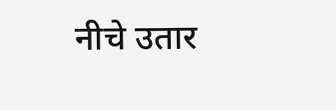नीचे उतार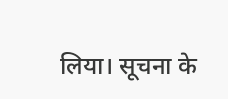लिया। सूचना के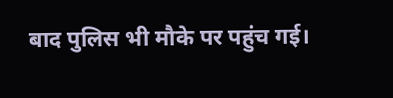बाद पुलिस भी मौके पर पहुंच गई।